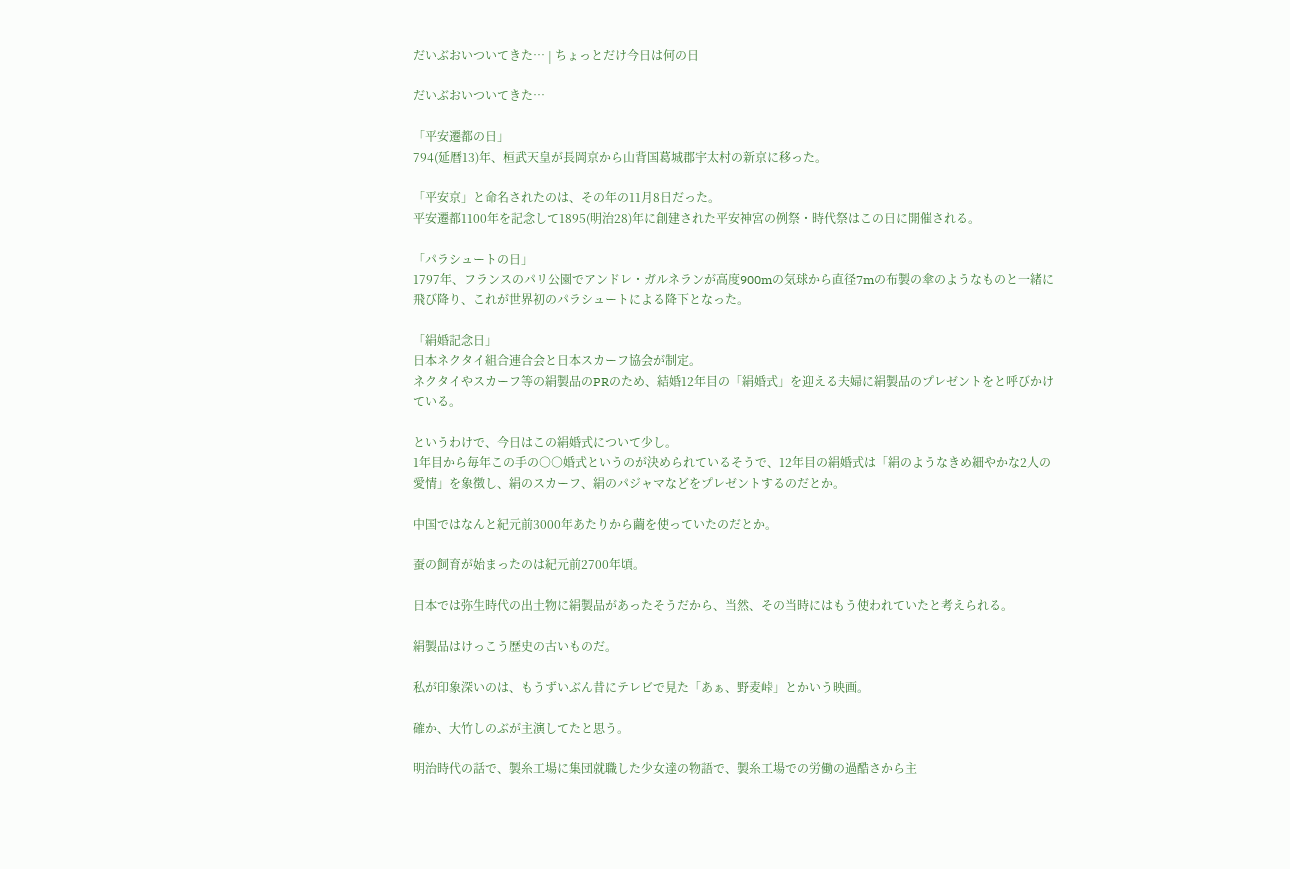だいぶおいついてきた… | ちょっとだけ今日は何の日

だいぶおいついてきた…

「平安遷都の日」
794(延暦13)年、桓武天皇が長岡京から山背国葛城郡宇太村の新京に移った。

「平安京」と命名されたのは、その年の11月8日だった。
平安遷都1100年を記念して1895(明治28)年に創建された平安神宮の例祭・時代祭はこの日に開催される。

「パラシュートの日」
1797年、フランスのパリ公園でアンドレ・ガルネランが高度900mの気球から直径7mの布製の傘のようなものと一緒に飛び降り、これが世界初のパラシュートによる降下となった。

「絹婚記念日」
日本ネクタイ組合連合会と日本スカーフ協会が制定。
ネクタイやスカーフ等の絹製品のPRのため、結婚12年目の「絹婚式」を迎える夫婦に絹製品のプレゼントをと呼びかけている。

というわけで、今日はこの絹婚式について少し。
1年目から毎年この手の○○婚式というのが決められているそうで、12年目の絹婚式は「絹のようなきめ細やかな2人の愛情」を象徴し、絹のスカーフ、絹のパジャマなどをプレゼントするのだとか。

中国ではなんと紀元前3000年あたりから繭を使っていたのだとか。

蚕の飼育が始まったのは紀元前2700年頃。

日本では弥生時代の出土物に絹製品があったそうだから、当然、その当時にはもう使われていたと考えられる。

絹製品はけっこう歴史の古いものだ。

私が印象深いのは、もうずいぶん昔にテレビで見た「あぁ、野麦峠」とかいう映画。

確か、大竹しのぶが主演してたと思う。

明治時代の話で、製糸工場に集団就職した少女達の物語で、製糸工場での労働の過酷さから主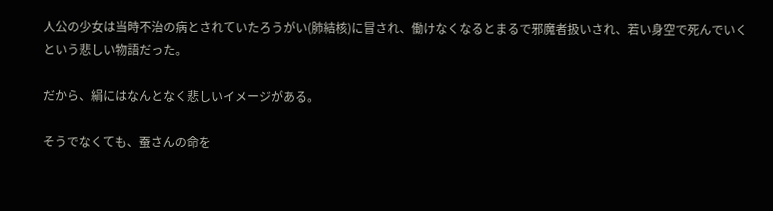人公の少女は当時不治の病とされていたろうがい(肺結核)に冒され、働けなくなるとまるで邪魔者扱いされ、若い身空で死んでいくという悲しい物語だった。

だから、絹にはなんとなく悲しいイメージがある。

そうでなくても、蚕さんの命を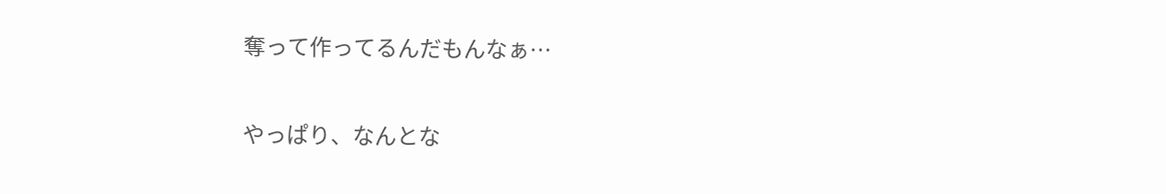奪って作ってるんだもんなぁ…

やっぱり、なんとな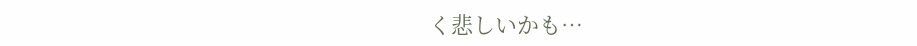く悲しいかも…